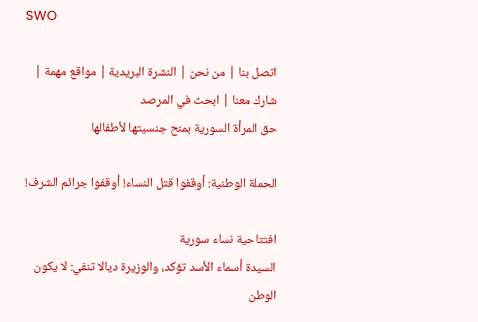SWO

اتصل بنا | من نحن | النشرة البريدية | مواقع مهمة | شارك معنا | ابحث في المرصد
حق المرأة السورية بمنح جنسيتها لأطفالها

الحملة الوطنية: أوقفوا قتل النساء! أوقفوا جرائم الشرف!

افتتاحية نساء سورية
السيدة أسماء الأسد تؤكد، والوزيرة ديالا تنفي: لا يكون الوطن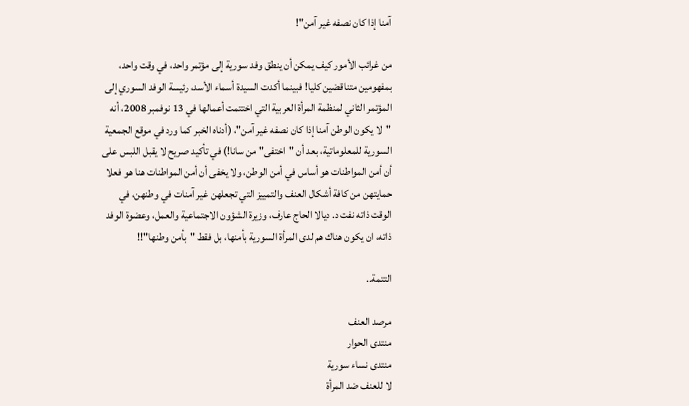آمنا إذا كان نصفه غير آمن"!

من غرائب الأمور كيف يمكن أن ينطق وفد سورية إلى مؤتمر واحد، في وقت واحد، بمفهومين متناقضين كليا! فبينما أكدت السيدة أسماء الأسد، رئيسة الوفد السوري إلى المؤتمر الثاني لمنظمة المرأة العربية التي اختتمت أعمالها في 13 نوفمبر 2008، أنه "لا يكون الوطن آمنا إذا كان نصفه غير آمن"، (أدناه الخبر كما ورد في موقع الجمعية السورية للمعلوماتية، بعد أن "اختفى" من سانا!) في تأكيد صريح لا يقبل اللبس على أن أمن المواطنات هو أساس في أمن الوطن، ولا يخفى أن أمن المواطنات هنا هو فعلا حمايتهن من كافة أشكال العنف والتمييز التي تجعلهن غير آمنات في وطنهن، في الوقت ذاته نفت د. ديالا الحاج عارف، وزيرة الشؤون الاجتماعية والعمل، وعضوة الوفد ذاته، ان يكون هناك هم لدى المرأة السورية بأمنها، بل فقط "بأمن وطنها"!!

التتمة..

مرصد العنف
منتدى الحوار
منتدى نساء سورية
لا للعنف ضد المرأة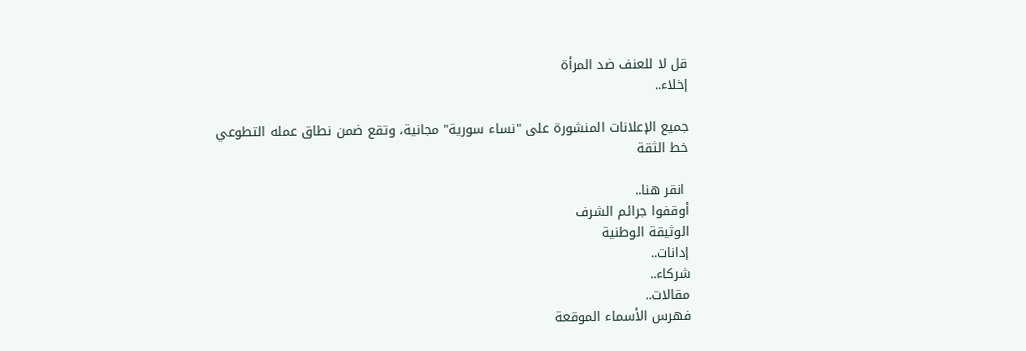قل لا للعنف ضد المرأة
إخلاء..

جميع الإعلانات المنشورة على "نساء سورية" مجانية، وتقع ضمن نطاق عمله التطوعي
خط الثقة

 انقر هنا..
أوقفوا جرائم الشرف
الوثيقة الوطنية
إدانات..
شركاء..
مقالات..
فهرس الأسماء الموقعة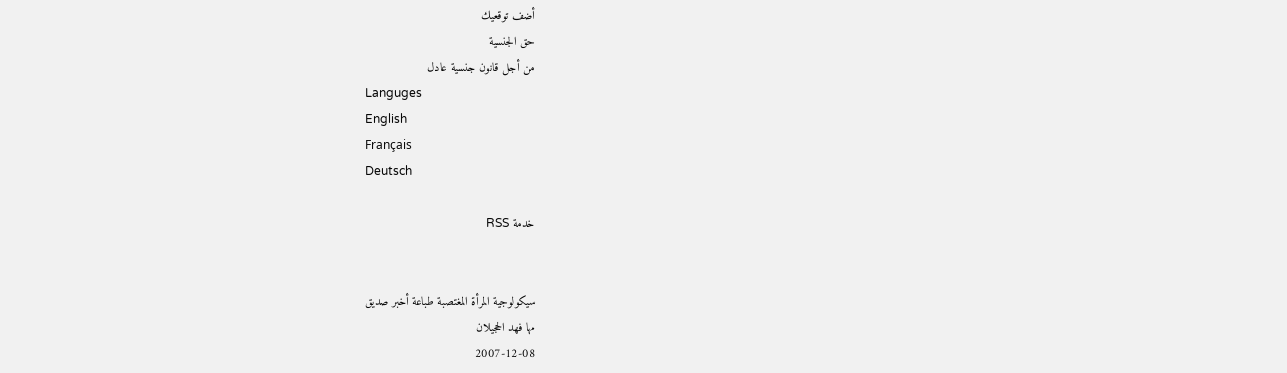أضف توقعيك
حق الجنسية
من أجل قانون جنسية عادل
Languges
English
Français
Deutsch

خدمة RSS


سيكولوجية المرأة المغتصبة طباعة أخبر صديق
مها فهد الحجيلان
2007-12-08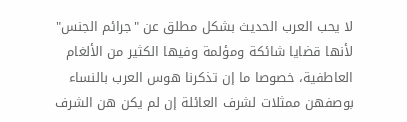لا يحب العرب الحديث بشكل مطلق عن "جرائم الجنس" لأنها قضايا شائكة ومؤلمة وفيها الكثير من الألغام العاطفية، خصوصا ما إن تذكرنا هوس العرب بالنساء بوصفهن ممثلات لشرف العائلة إن لم يكن هن الشرف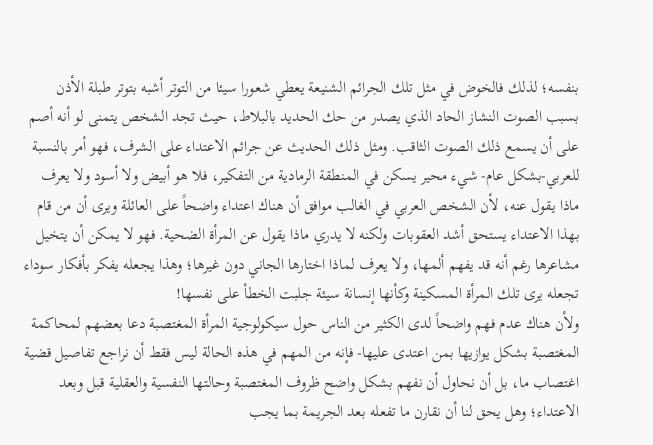بنفسه؛ لذلك فالخوض في مثل تلك الجرائم الشنيعة يعطي شعورا سيئا من التوتر أشبه بتوتر طبلة الأذن بسبب الصوت النشاز الحاد الذي يصدر من حك الحديد بالبلاط، حيث تجد الشخص يتمنى لو أنه أصم على أن يسمع ذلك الصوت الثاقب. ومثل ذلك الحديث عن جرائم الاعتداء على الشرف، فهو أمر بالنسبة للعربي-بشكل عام- شيء محير يسكن في المنطقة الرمادية من التفكير، فلا هو أبيض ولا أسود ولا يعرف ماذا يقول عنه، لأن الشخص العربي في الغالب موافق أن هناك اعتداء واضحاً على العائلة ويرى أن من قام بهذا الاعتداء يستحق أشد العقوبات ولكنه لا يدري ماذا يقول عن المرأة الضحية. فهو لا يمكن أن يتخيل مشاعرها رغم أنه قد يفهم ألمها، ولا يعرف لماذا اختارها الجاني دون غيرها؛ وهذا يجعله يفكر بأفكار سوداء تجعله يرى تلك المرأة المسكينة وكأنها إنسانة سيئة جلبت الخطأ على نفسها!
ولأن هناك عدم فهم واضحاً لدى الكثير من الناس حول سيكولوجية المرأة المغتصبة دعا بعضهم لمحاكمة المغتصبة بشكل يوازيها بمن اعتدى عليها- فإنه من المهم في هذه الحالة ليس فقط أن نراجع تفاصيل قضية اغتصاب ما، بل أن نحاول أن نفهم بشكل واضح ظروف المغتصبة وحالتها النفسية والعقلية قبل وبعد الاعتداء؛ وهل يحق لنا أن نقارن ما تفعله بعد الجريمة بما يجب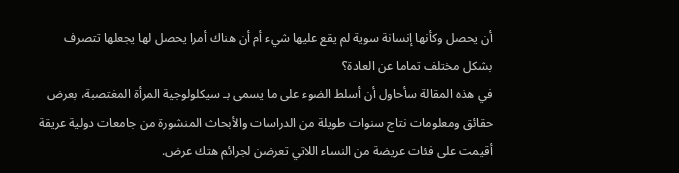أن يحصل وكأنها إنسانة سوية لم يقع عليها شيء أم أن هناك أمرا يحصل لها يجعلها تتصرف بشكل مختلف تماما عن العادة؟
في هذه المقالة سأحاول أن أسلط الضوء على ما يسمى بـ سيكلولوجية المرأة المغتصبة، بعرض حقائق ومعلومات نتاج سنوات طويلة من الدراسات والأبحاث المنشورة من جامعات دولية عريقة أقيمت على فئات عريضة من النساء اللاتي تعرضن لجرائم هتك عرض.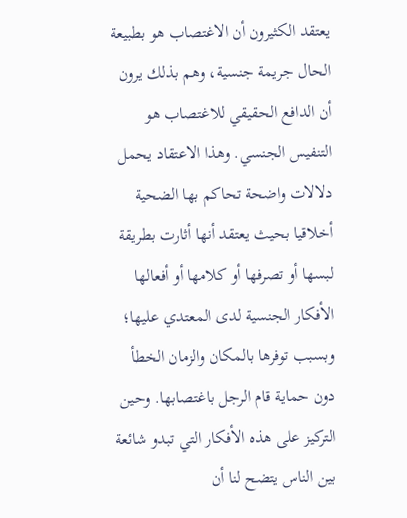يعتقد الكثيرون أن الاغتصاب هو بطبيعة الحال جريمة جنسية، وهم بذلك يرون أن الدافع الحقيقي للاغتصاب هو التنفيس الجنسي. وهذا الاعتقاد يحمل دلالات واضحة تحاكم بها الضحية أخلاقيا بحيث يعتقد أنها أثارت بطريقة لبسها أو تصرفها أو كلامها أو أفعالها الأفكار الجنسية لدى المعتدي عليها؛ وبسبب توفرها بالمكان والزمان الخطأ دون حماية قام الرجل باغتصابها. وحين التركيز على هذه الأفكار التي تبدو شائعة بين الناس يتضح لنا أن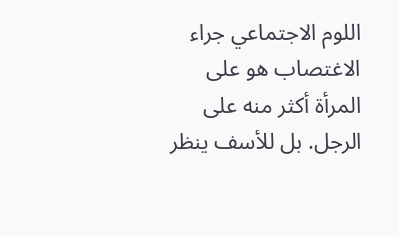اللوم الاجتماعي جراء الاغتصاب هو على المرأة أكثر منه على الرجل. بل للأسف ينظر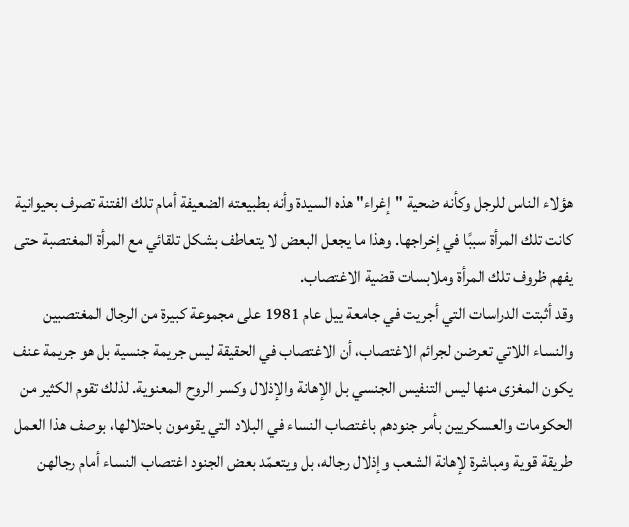هؤلاء الناس للرجل وكأنه ضحية "إغراء" هذه السيدة وأنه بطبيعته الضعيفة أمام تلك الفتنة تصرف بحيوانية كانت تلك المرأة سببًا في إخراجها. وهذا ما يجعل البعض لا يتعاطف بشكل تلقائي مع المرأة المغتصبة حتى يفهم ظروف تلك المرأة وملابسات قضية الاغتصاب.
وقد أثبتت الدراسات التي أجريت في جامعة ييل عام 1981 على مجموعة كبيرة من الرجال المغتصبين والنساء اللاتي تعرضن لجرائم الاغتصاب، أن الاغتصاب في الحقيقة ليس جريمة جنسية بل هو جريمة عنف يكون المغزى منها ليس التنفيس الجنسي بل الإهانة والإذلال وكسر الروح المعنوية. لذلك تقوم الكثير من الحكومات والعسكريين بأمر جنودهم باغتصاب النساء في البلاد التي يقومون باحتلالها، بوصف هذا العمل طريقة قوية ومباشرة لإهانة الشعب وإذلال رجاله، بل ويتعمّد بعض الجنود اغتصاب النساء أمام رجالهن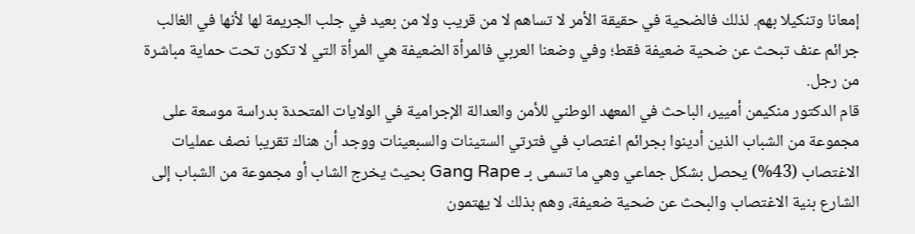إمعانا وتنكيلا بهم. لذلك فالضحية في حقيقة الأمر لا تساهم لا من قريب ولا من بعيد في جلب الجريمة لها لأنها في الغالب جرائم عنف تبحث عن ضحية ضعيفة فقط؛ وفي وضعنا العربي فالمرأة الضعيفة هي المرأة التي لا تكون تحت حماية مباشرة من رجل.
قام الدكتور منكيمن أميير، الباحث في المعهد الوطني للأمن والعدالة الإجرامية في الولايات المتحدة بدراسة موسعة على مجموعة من الشباب الذين أدينوا بجرائم اغتصاب في فترتي الستينات والسبعينات ووجد أن هناك تقريبا نصف عمليات الاغتصاب (43%) يحصل بشكل جماعي وهي ما تسمى بـ Gang Rape بحيث يخرج الشاب أو مجموعة من الشباب إلى الشارع بنية الاغتصاب والبحث عن ضحية ضعيفة، وهم بذلك لا يهتمون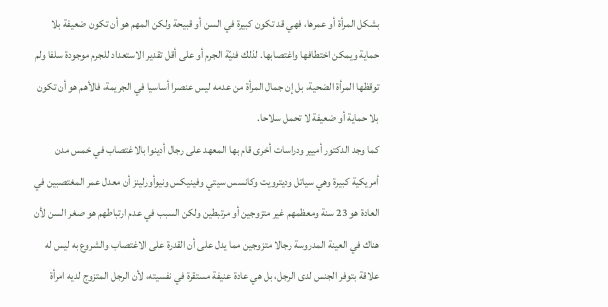بشكل المرأة أو عمرها، فهي قد تكون كبيرة في السن أو قبيحة ولكن المهم هو أن تكون ضعيفة بلا حماية ويمكن اختطافها واغتصابها. لذلك فنيّة الجرم أو على أقل تقدير الاستعداد للجرم موجودة سلفا ولم توقظها المرأة الضحية، بل إن جمال المرأة من عدمه ليس عنصرا أساسيا في الجريمة، فالأهم هو أن تكون بلا حماية أو ضعيفة لا تحمل سلاحا.
كما وجد الدكتور أميير ودراسات أخرى قام بها المعهد على رجال أدينوا بالاغتصاب في خمس مدن أمريكية كبيرة وهي سياتل وديترويت وكانسس سيتي وفينيكس ونيوأورلينز أن معدل عمر المغتصبين في العادة هو 23 سنة ومعظمهم غير متزوجين أو مرتبطين ولكن السبب في عدم ارتباطهم هو صغر السن لأن هناك في العينة المدروسة رجالا متزوجين مما يدل على أن القدرة على الاغتصاب والشروع به ليس له علاقة بتوفر الجنس لدى الرجل، بل هي عادة عنيفة مستقرة في نفسيته، لأن الرجل المتزوج لديه امرأة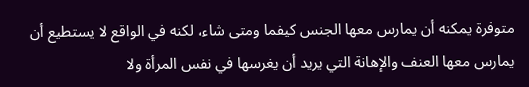متوفرة يمكنه أن يمارس معها الجنس كيفما ومتى شاء، لكنه في الواقع لا يستطيع أن يمارس معها العنف والإهانة التي يريد أن يغرسها في نفس المرأة ولا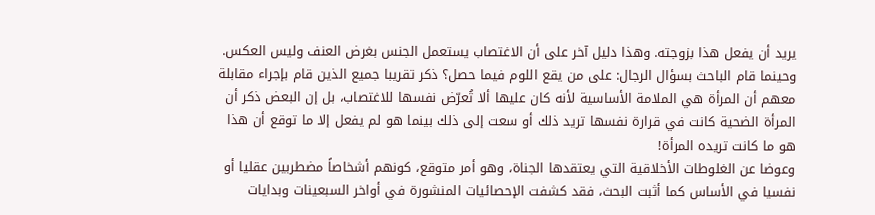يريد أن يفعل هذا بزوجته. وهذا دليل آخر على أن الاغتصاب يستعمل الجنس بغرض العنف وليس العكس. وحينما قام الباحث بسؤال الرجال: على من يقع اللوم فيما حصل؟ ذكر تقريبا جميع الذين قام بإجراء مقابلة معهم أن المرأة هي الملامة الأساسية لأنه كان عليها ألا تُعرّض نفسها للاغتصاب، بل إن البعض ذكر أن المرأة الضحية كانت في قرارة نفسها تريد ذلك أو سعت إلى ذلك بينما هو لم يفعل إلا ما توقع أن هذا هو ما كانت تريده المرأة!
وعوضا عن الغلوطات الأخلاقية التي يعتقدها الجناة، وهو أمر متوقع، كونهم أشخاصاً مضطربين عقليا أو نفسيا في الأساس كما أثبت البحث، فقد كشفت الإحصائيات المنشورة في أواخر السبعينات وبدايات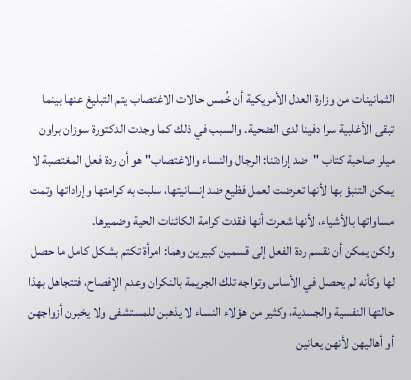الثمانينات من وزارة العدل الأمريكية أن خُمس حالات الاغتصاب يتم التبليغ عنها بينما تبقى الأغلبية سرا دفينا لدى الضحية. والسبب في ذلك كما وجدت الدكتورة سوزان براون ميلر صاحبة كتاب "ضد إرادتنا: الرجال والنساء والاغتصاب" هو أن ردة فعل المغتصبة لا يمكن التنبؤ بها لأنها تعرضت لعمل فظيع ضد إنسانيتها، سلبت به كرامتها وإراداتها وتمت مساواتها بالأشياء، لأنها شعرت أنها فقدت كرامة الكائنات الحية وضميرها.
ولكن يمكن أن نقسم ردة الفعل إلى قسمين كبيرين وهما: امرأة تكتم بشكل كامل ما حصل لها وكأنه لم يحصل في الأساس وتواجه تلك الجريمة بالنكران وعدم الإفصاح، فتتجاهل بهذا حالتها النفسية والجسدية، وكثير من هؤلاء النساء لا يذهبن للمستشفى ولا يخبرن أزواجهن أو أهاليهن لأنهن يعانين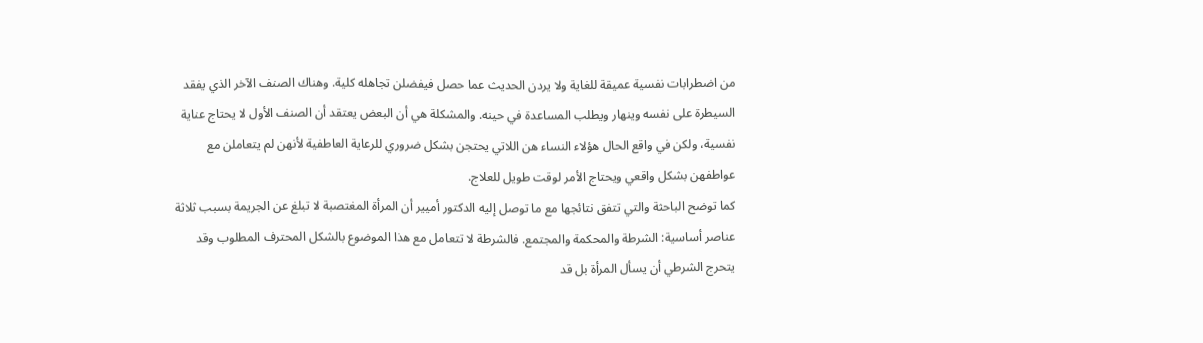من اضطرابات نفسية عميقة للغاية ولا يردن الحديث عما حصل فيفضلن تجاهله كلية. وهناك الصنف الآخر الذي يفقد السيطرة على نفسه وينهار ويطلب المساعدة في حينه. والمشكلة هي أن البعض يعتقد أن الصنف الأول لا يحتاج عناية نفسية، ولكن في واقع الحال هؤلاء النساء هن اللاتي يحتجن بشكل ضروري للرعاية العاطفية لأنهن لم يتعاملن مع عواطفهن بشكل واقعي ويحتاج الأمر لوقت طويل للعلاج.
كما توضح الباحثة والتي تتفق نتائجها مع ما توصل إليه الدكتور أميير أن المرأة المغتصبة لا تبلغ عن الجريمة بسبب ثلاثة عناصر أساسية: الشرطة والمحكمة والمجتمع. فالشرطة لا تتعامل مع هذا الموضوع بالشكل المحترف المطلوب وقد يتحرج الشرطي أن يسأل المرأة بل قد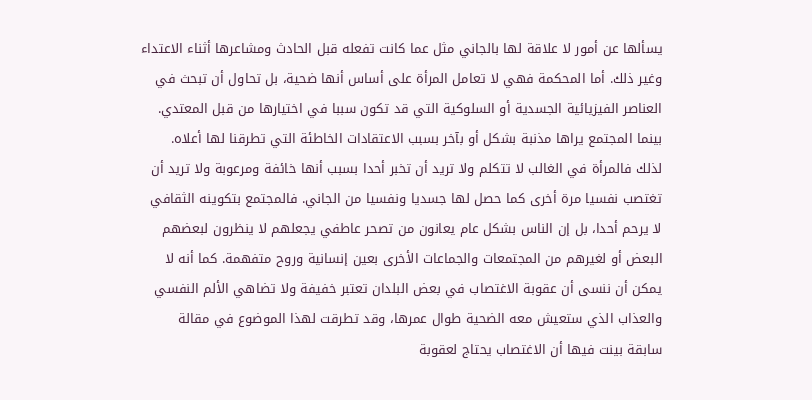يسألها عن أمور لا علاقة لها بالجاني مثل عما كانت تفعله قبل الحادث ومشاعرها أثناء الاعتداء وغير ذلك. أما المحكمة فهي لا تعامل المرأة على أساس أنها ضحية، بل تحاول أن تبحث في العناصر الفيزيائية الجسدية أو السلوكية التي قد تكون سببا في اختيارها من قبل المعتدي. بينما المجتمع يراها مذنبة بشكل أو بآخر بسبب الاعتقادات الخاطئة التي تطرقنا لها أعلاه.
لذلك فالمرأة في الغالب لا تتكلم ولا تريد أن تخبر أحدا بسبب أنها خائفة ومرعوبة ولا تريد أن تغتصب نفسيا مرة أخرى كما حصل لها جسديا ونفسيا من الجاني. فالمجتمع بتكوينه الثقافي لا يرحم أحدا، بل إن الناس بشكل عام يعانون من تصحر عاطفي يجعلهم لا ينظرون لبعضهم البعض أو لغيرهم من المجتمعات والجماعات الأخرى بعين إنسانية وروح متفهمة. كما أنه لا يمكن أن ننسى أن عقوبة الاغتصاب في بعض البلدان تعتبر خفيفة ولا تضاهي الألم النفسي والعذاب الذي ستعيش معه الضحية طوال عمرها، وقد تطرقت لهذا الموضوع في مقالة سابقة بينت فيها أن الاغتصاب يحتاج لعقوبة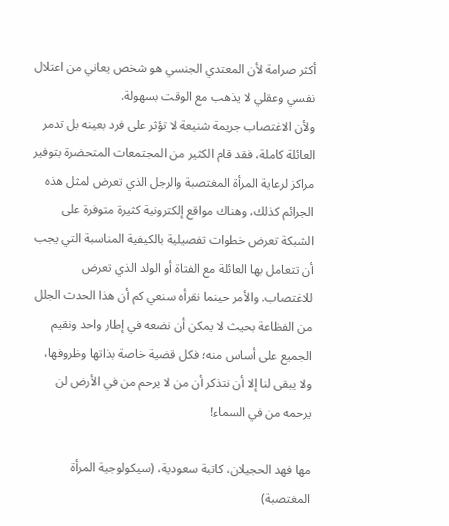أكثر صرامة لأن المعتدي الجنسي هو شخص يعاني من اعتلال نفسي وعقلي لا يذهب مع الوقت بسهولة.
ولأن الاغتصاب جريمة شنيعة لا تؤثر على فرد بعينه بل تدمر العائلة كاملة، فقد قام الكثير من المجتمعات المتحضرة بتوفير مراكز لرعاية المرأة المغتصبة والرجل الذي تعرض لمثل هذه الجرائم كذلك، وهناك مواقع إلكترونية كثيرة متوفرة على الشبكة تعرض خطوات تفصيلية بالكيفية المناسبة التي يجب أن تتعامل بها العائلة مع الفتاة أو الولد الذي تعرض للاغتصاب. والأمر حينما نقرأه سنعي كم أن هذا الحدث الجلل من الفظاعة بحيث لا يمكن أن نضعه في إطار واحد ونقيم الجميع على أساس منه؛ فكل قضية خاصة بذاتها وظروفها، ولا يبقى لنا إلا أن نتذكر أن من لا يرحم من في الأرض لن يرحمه من في السماء!

مها فهد الحجيلان، كاتبة سعودية، (سيكولوجية المرأة المغتصبة)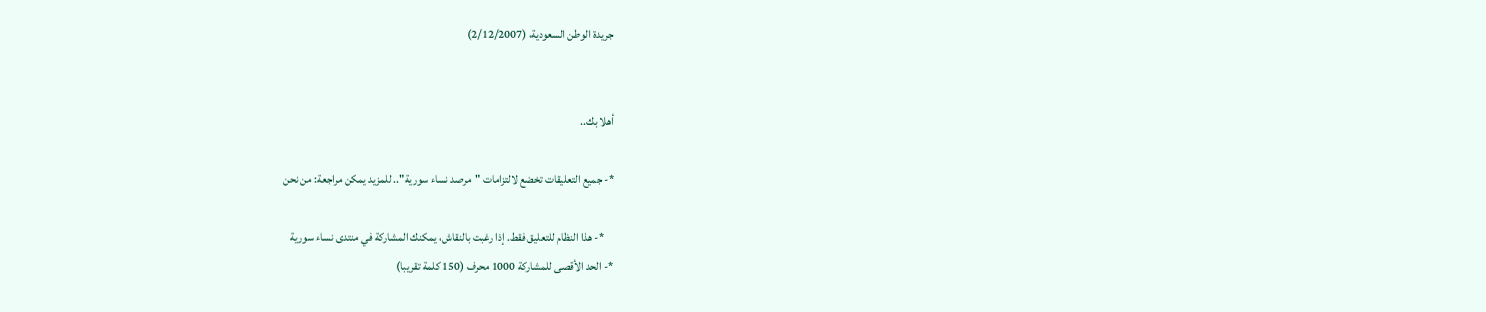جريدة الوطن السعودية، (2/12/2007)


أهلا بك..

*- جميع التعليقات تخضع لالتزامات "مرصد نساء سورية".. للمزيد يمكن مراجعة: من نحن

    *- هذا النظام للتعليق فقط. إذا رغبت بالنقاش، يمكنك المشاركة في منتدى نساء سورية
*- الحد الأقصى للمشاركة 1000 محرف (150 كلمة تقريبا)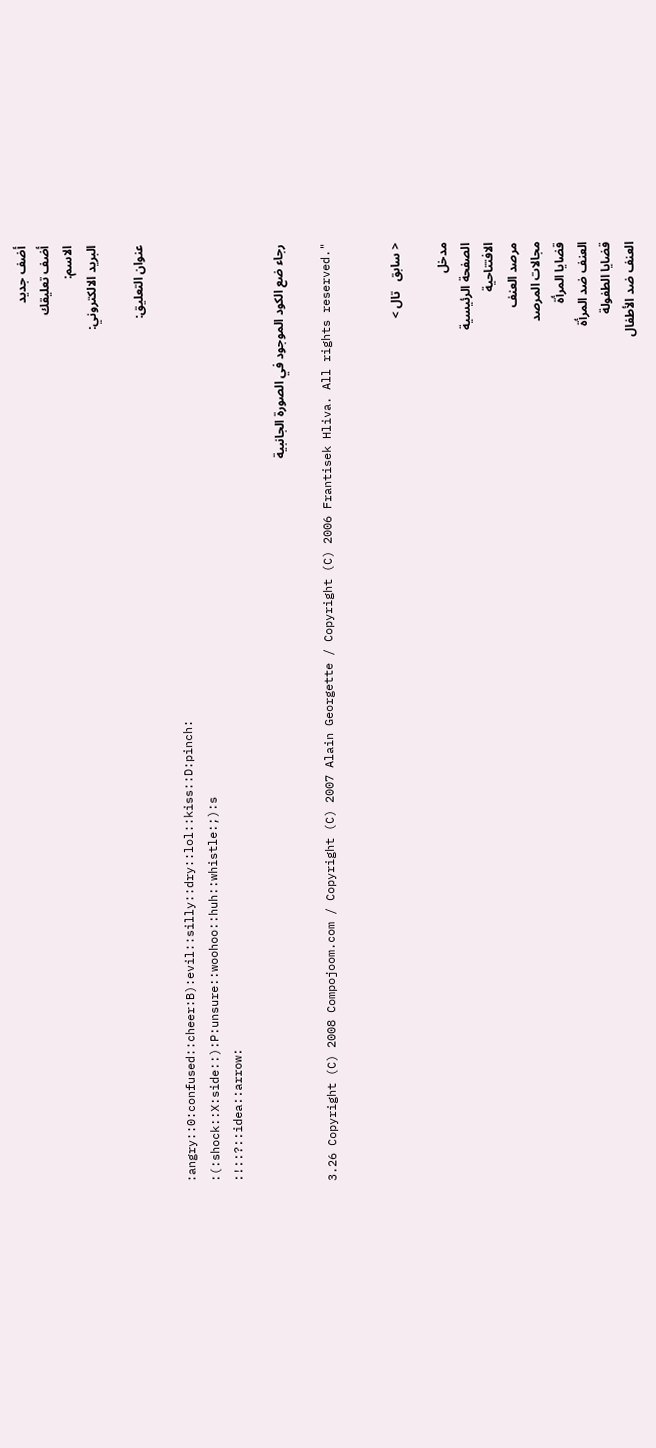أضف جديد
أضف تعليقك
الاسم:
البريد الالكتروني:

عنوان التعليق:

:angry::0:confused::cheer:B):evil::silly::dry::lol::kiss::D:pinch:
:(:shock::X:side::):P:unsure::woohoo::huh::whistle:;):s
:!::?::idea::arrow:

رجاء ضع الكود الموجود في الصورة الجانبية

3.26 Copyright (C) 2008 Compojoom.com / Copyright (C) 2007 Alain Georgette / Copyright (C) 2006 Frantisek Hliva. All rights reserved."


< سابق   تال >

مدخل
الصفحة الرئيسية
الافتتاحية
مرصد العنف
مجالات المرصد
قضايا المرأة
العنف ضد المرأة
قضايا الطفولة
العنف ضد الأطفال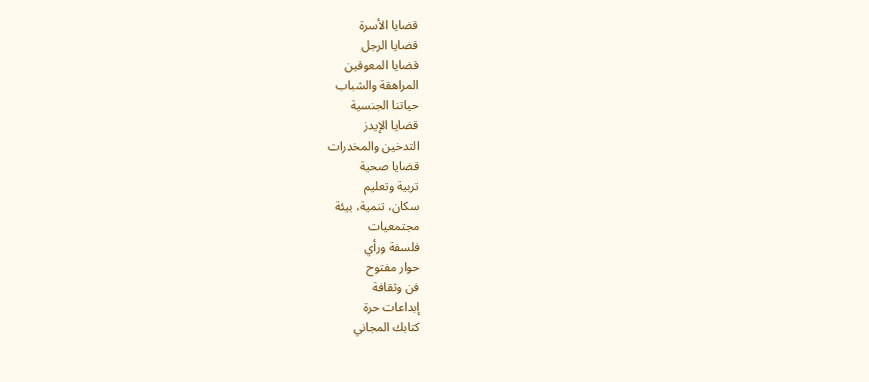قضايا الأسرة
قضايا الرجل
قضايا المعوقين
المراهقة والشباب
حياتنا الجنسية
قضايا الإيدز
التدخين والمخدرات
قضايا صحية
تربية وتعليم
سكان، تنمية، بيئة
مجتمعيات
فلسفة ورأي
حوار مفتوح
فن وثقافة
إبداعات حرة
كتابك المجاني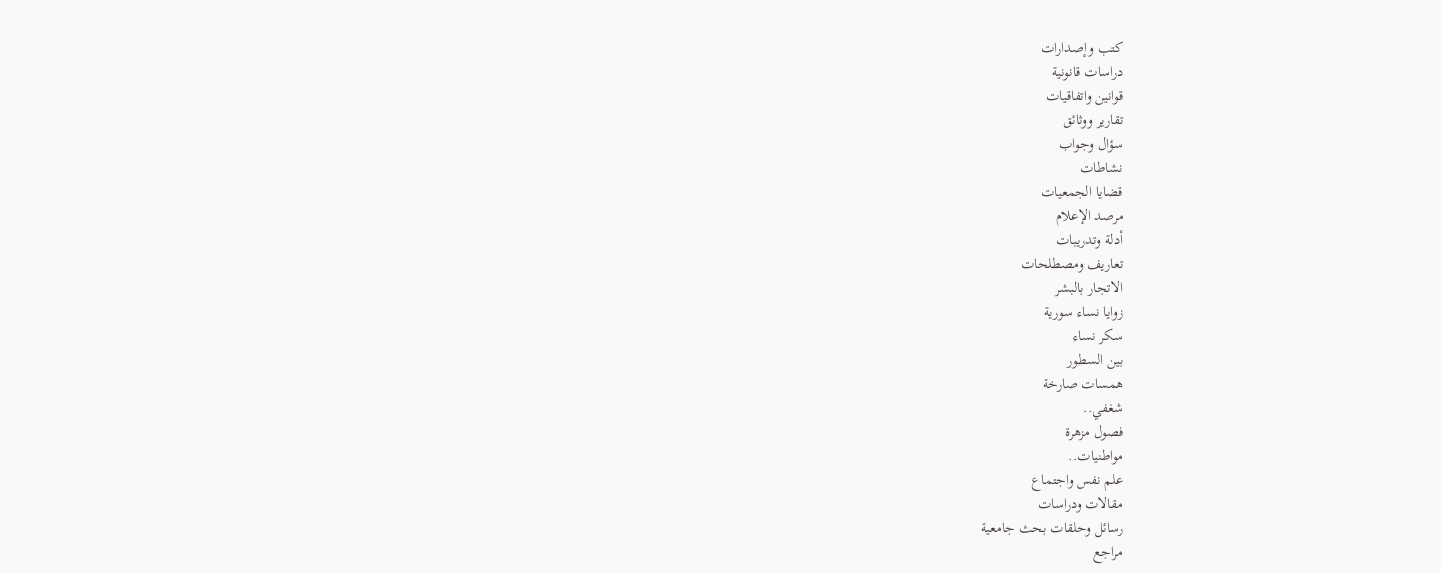كتب وإصدارات
دراسات قانونية
قوانين واتفاقيات
تقارير ووثائق
سؤال وجواب
نشاطات
قضايا الجمعيات
مرصد الإعلام
أدلة وتدريبات
تعاريف ومصطلحات
الاتجار بالبشر
زوايا نساء سورية
سكر نساء
بين السطور
همسات صارخة
شغفي..
فصول مزهرة
مواطنيات..
علم نفس واجتماع
مقالات ودراسات
رسائل وحلقات بحث جامعية
مراجع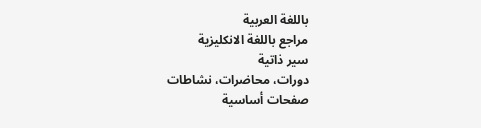باللغة العربية
مراجع باللغة الانكليزية
سير ذاتية
دورات، محاضرات، نشاطات
صفحات أساسية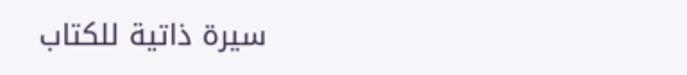سيرة ذاتية للكتاب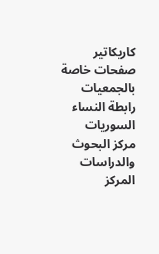كاريكاتير
صفحات خاصة بالجمعيات
رابطة النساء السوريات
مركز البحوث والدراسات
المركز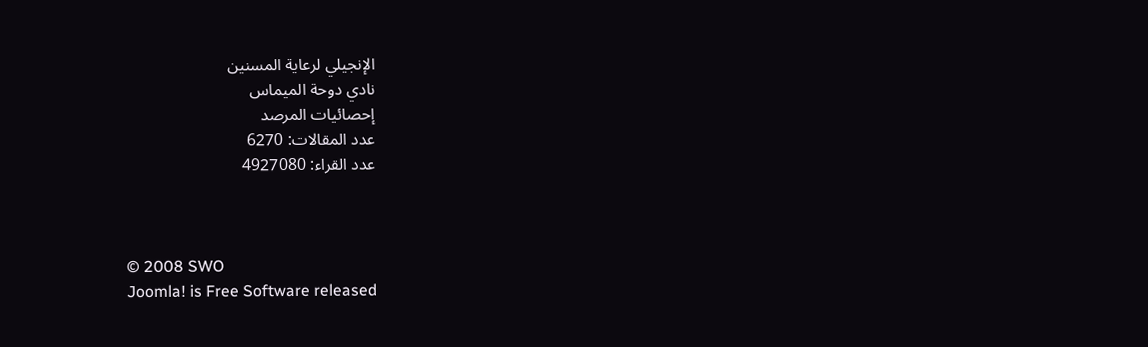الإنجيلي لرعاية المسنين
نادي دوحة الميماس
إحصائيات المرصد
عدد المقالات: 6270
عدد القراء: 4927080



© 2008 SWO
Joomla! is Free Software released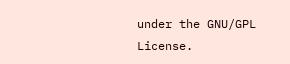under the GNU/GPL License.